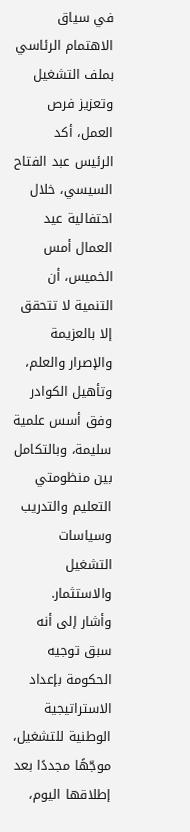في سياق الاهتمام الرئاسي بملف التشغيل وتعزيز فرص العمل، أكد الرئيس عبد الفتاح السيسي، خلال احتفالية عيد العمال أمس الخميس، أن التنمية لا تتحقق إلا بالعزيمة والإصرار والعلم، وتأهيل الكوادر وفق أسس علمية سليمة، وبالتكامل بين منظومتي التعليم والتدريب وسياسات التشغيل والاستثمار.
وأشار إلى أنه سبق توجيه الحكومة بإعداد الاستراتيجية الوطنية للتشغيل، موجّهًا مجددًا بعد إطلاقها اليوم،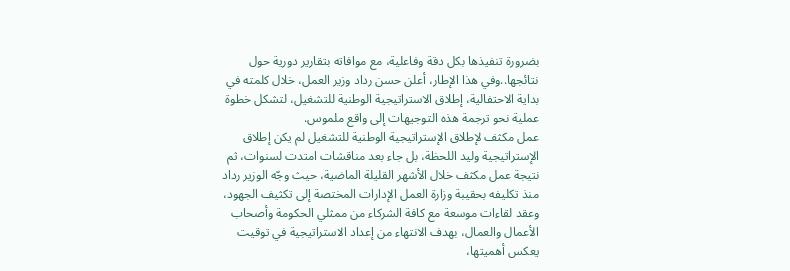بضرورة تنفيذها بكل دقة وفاعلية، مع موافاته بتقارير دورية حول نتائجها..وفي هذا الإطار، أعلن حسن رداد وزير العمل، خلال كلمته في بداية الاحتفالية، إطلاق الاستراتيجية الوطنية للتشغيل، لتشكل خطوة عملية نحو ترجمة هذه التوجيهات إلى واقع ملموس.
عمل مكثف لإطلاق الإستراتيجية الوطنية للتشغيل لم يكن إطلاق الإستراتيجية وليد اللحظة، بل جاء بعد مناقشات امتدت لسنوات، ثم نتيجة عمل مكثف خلال الأشهر القليلة الماضية، حيث وجّه الوزير رداد منذ تكليفه بحقيبة وزارة العمل الإدارات المختصة إلى تكثيف الجهود، وعقد لقاءات موسعة مع كافة الشركاء من ممثلي الحكومة وأصحاب الأعمال والعمال، بهدف الانتهاء من إعداد الاستراتيجية في توقيت يعكس أهميتها،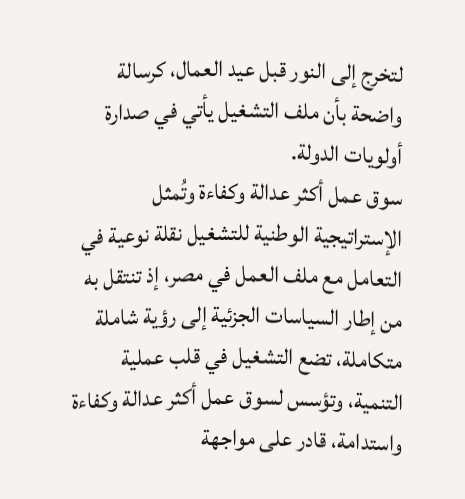لتخرج إلى النور قبل عيد العمال، كرسالة واضحة بأن ملف التشغيل يأتي في صدارة أولويات الدولة.
سوق عمل أكثر عدالة وكفاءة وتُمثل الإستراتيجية الوطنية للتشغيل نقلة نوعية في التعامل مع ملف العمل في مصر، إذ تنتقل به من إطار السياسات الجزئية إلى رؤية شاملة متكاملة، تضع التشغيل في قلب عملية التنمية، وتؤسس لسوق عمل أكثر عدالة وكفاءة واستدامة، قادر على مواجهة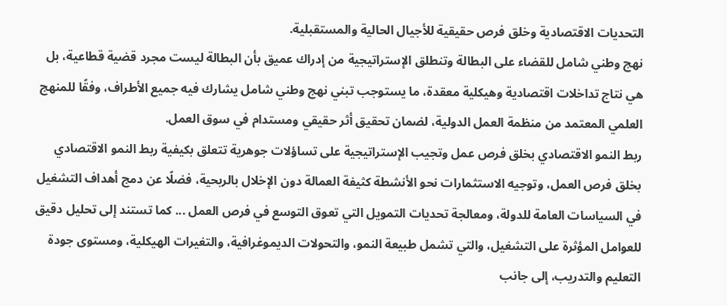التحديات الاقتصادية وخلق فرص حقيقية للأجيال الحالية والمستقبلية.
نهج وطني شامل للقضاء على البطالة وتنطلق الإستراتيجية من إدراك عميق بأن البطالة ليست مجرد قضية قطاعية، بل هي نتاج تداخلات اقتصادية وهيكلية معقدة، ما يستوجب تبني نهج وطني شامل يشارك فيه جميع الأطراف، وفقًا للمنهج العلمي المعتمد من منظمة العمل الدولية، لضمان تحقيق أثر حقيقي ومستدام في سوق العمل.
ربط النمو الاقتصادي بخلق فرص عمل وتجيب الإستراتيجية على تساؤلات جوهرية تتعلق بكيفية ربط النمو الاقتصادي بخلق فرص العمل، وتوجيه الاستثمارات نحو الأنشطة كثيفة العمالة دون الإخلال بالربحية، فضلًا عن دمج أهداف التشغيل في السياسات العامة للدولة، ومعالجة تحديات التمويل التي تعوق التوسع في فرص العمل ... كما تستند إلى تحليل دقيق للعوامل المؤثرة على التشغيل، والتي تشمل طبيعة النمو، والتحولات الديموغرافية، والتغيرات الهيكلية، ومستوى جودة التعليم والتدريب، إلى جانب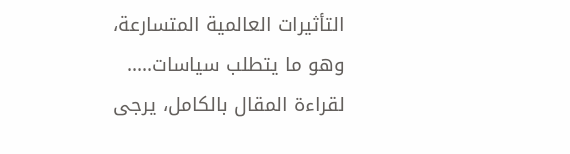التأثيرات العالمية المتسارعة، وهو ما يتطلب سياسات.....
لقراءة المقال بالكامل، يرجى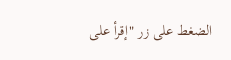الضغط على زر "إقرأ على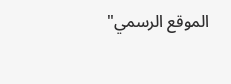الموقع الرسمي"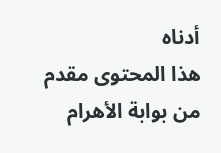أدناه
هذا المحتوى مقدم من بوابة الأهرام